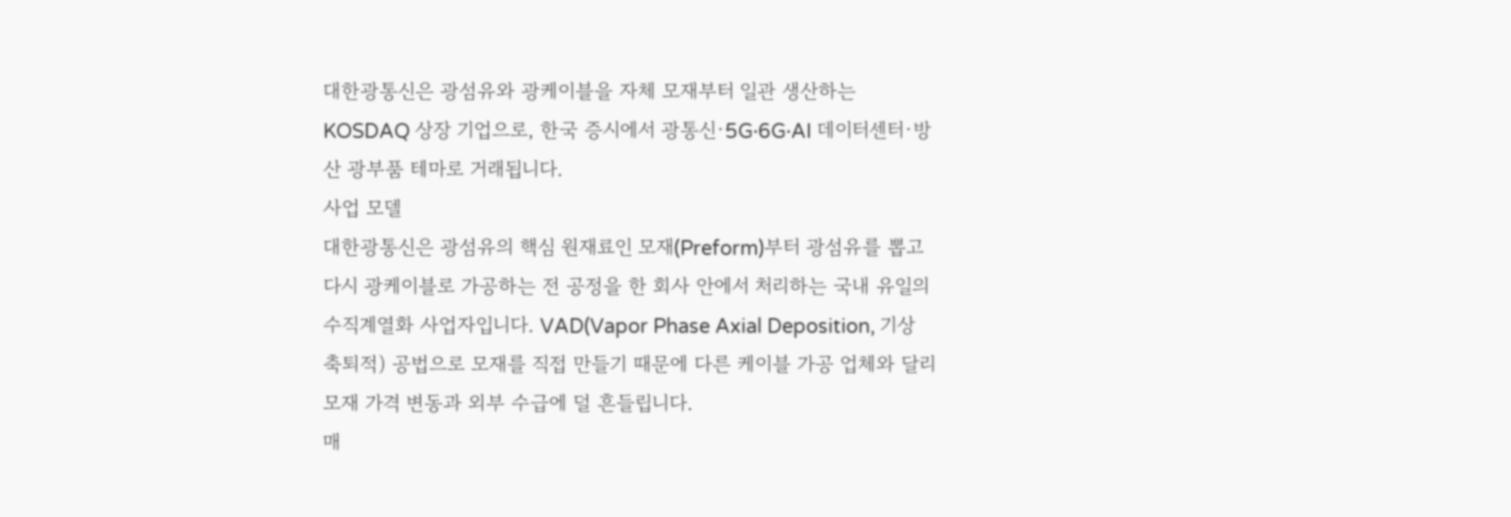대한광통신은 광섬유와 광케이블을 자체 모재부터 일관 생산하는 KOSDAQ 상장 기업으로, 한국 증시에서 광통신·5G·6G·AI 데이터센터·방산 광부품 테마로 거래됩니다.
사업 모델
대한광통신은 광섬유의 핵심 원재료인 모재(Preform)부터 광섬유를 뽑고 다시 광케이블로 가공하는 전 공정을 한 회사 안에서 처리하는 국내 유일의 수직계열화 사업자입니다. VAD(Vapor Phase Axial Deposition, 기상축퇴적) 공법으로 모재를 직접 만들기 때문에 다른 케이블 가공 업체와 달리 모재 가격 변동과 외부 수급에 덜 흔들립니다.
매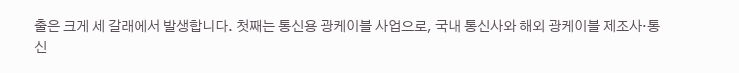출은 크게 세 갈래에서 발생합니다. 첫째는 통신용 광케이블 사업으로, 국내 통신사와 해외 광케이블 제조사·통신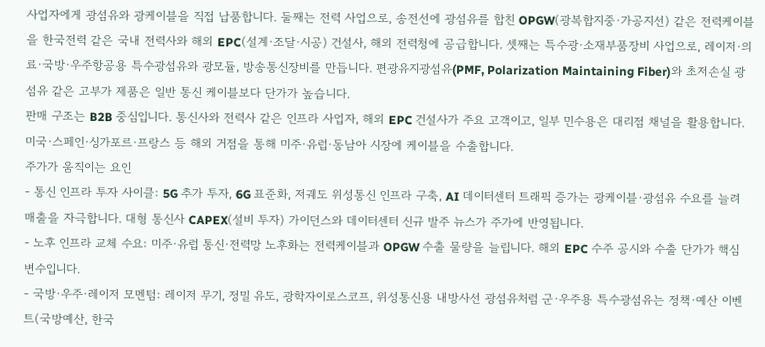사업자에게 광섬유와 광케이블을 직접 납품합니다. 둘째는 전력 사업으로, 송전선에 광섬유를 합친 OPGW(광복합지중·가공지선) 같은 전력케이블을 한국전력 같은 국내 전력사와 해외 EPC(설계·조달·시공) 건설사, 해외 전력청에 공급합니다. 셋째는 특수광·소재부품장비 사업으로, 레이저·의료·국방·우주항공용 특수광섬유와 광모듈, 방송통신장비를 만듭니다. 편광유지광섬유(PMF, Polarization Maintaining Fiber)와 초저손실 광섬유 같은 고부가 제품은 일반 통신 케이블보다 단가가 높습니다.
판매 구조는 B2B 중심입니다. 통신사와 전력사 같은 인프라 사업자, 해외 EPC 건설사가 주요 고객이고, 일부 민수용은 대리점 채널을 활용합니다. 미국·스페인·싱가포르·프랑스 등 해외 거점을 통해 미주·유럽·동남아 시장에 케이블을 수출합니다.
주가가 움직이는 요인
- 통신 인프라 투자 사이클: 5G 추가 투자, 6G 표준화, 저궤도 위성통신 인프라 구축, AI 데이터센터 트래픽 증가는 광케이블·광섬유 수요를 늘려 매출을 자극합니다. 대형 통신사 CAPEX(설비 투자) 가이던스와 데이터센터 신규 발주 뉴스가 주가에 반영됩니다.
- 노후 인프라 교체 수요: 미주·유럽 통신·전력망 노후화는 전력케이블과 OPGW 수출 물량을 늘립니다. 해외 EPC 수주 공시와 수출 단가가 핵심 변수입니다.
- 국방·우주·레이저 모멘텀: 레이저 무기, 정밀 유도, 광학자이로스코프, 위성통신용 내방사선 광섬유처럼 군·우주용 특수광섬유는 정책·예산 이벤트(국방예산, 한국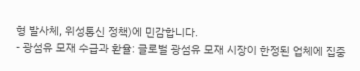형 발사체, 위성통신 정책)에 민감합니다.
- 광섬유 모재 수급과 환율: 글로벌 광섬유 모재 시장이 한정된 업체에 집중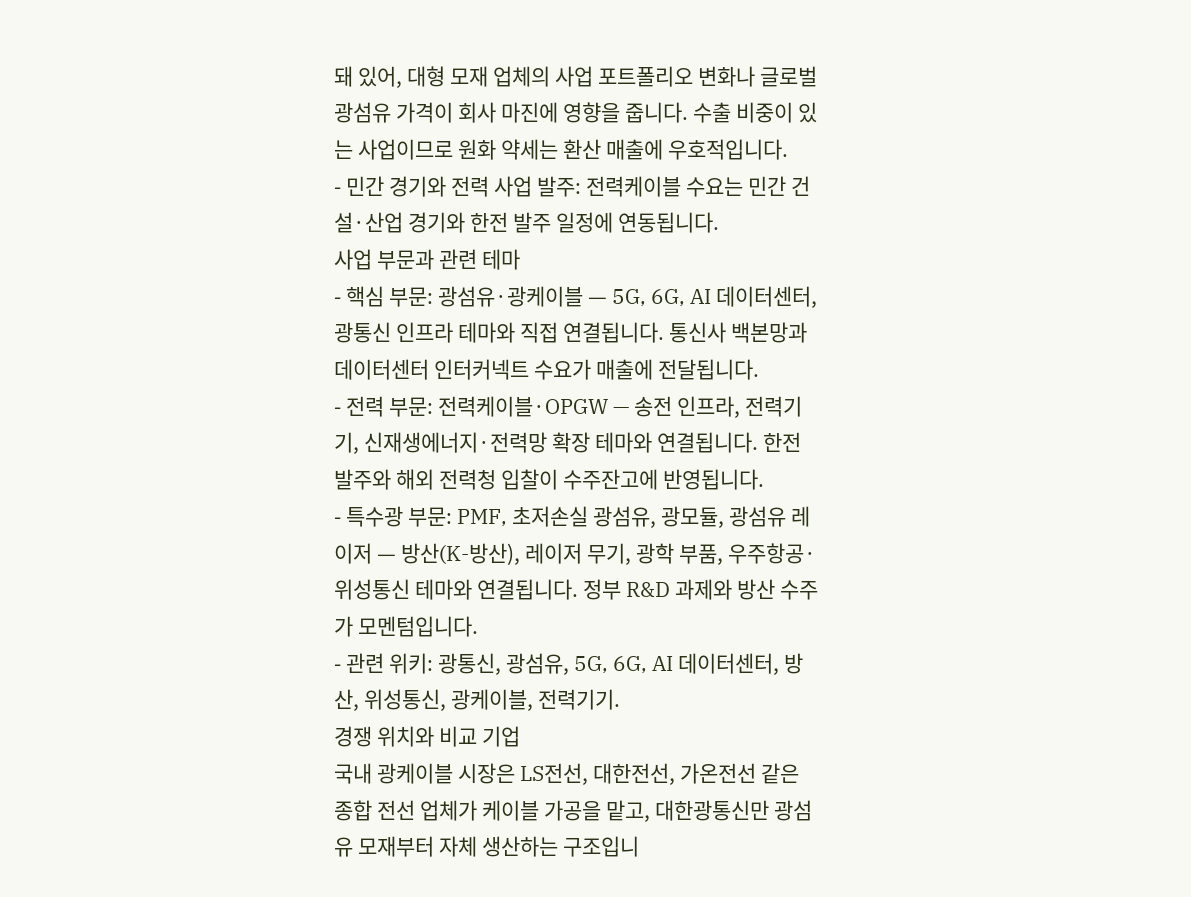돼 있어, 대형 모재 업체의 사업 포트폴리오 변화나 글로벌 광섬유 가격이 회사 마진에 영향을 줍니다. 수출 비중이 있는 사업이므로 원화 약세는 환산 매출에 우호적입니다.
- 민간 경기와 전력 사업 발주: 전력케이블 수요는 민간 건설·산업 경기와 한전 발주 일정에 연동됩니다.
사업 부문과 관련 테마
- 핵심 부문: 광섬유·광케이블 — 5G, 6G, AI 데이터센터, 광통신 인프라 테마와 직접 연결됩니다. 통신사 백본망과 데이터센터 인터커넥트 수요가 매출에 전달됩니다.
- 전력 부문: 전력케이블·OPGW — 송전 인프라, 전력기기, 신재생에너지·전력망 확장 테마와 연결됩니다. 한전 발주와 해외 전력청 입찰이 수주잔고에 반영됩니다.
- 특수광 부문: PMF, 초저손실 광섬유, 광모듈, 광섬유 레이저 — 방산(K-방산), 레이저 무기, 광학 부품, 우주항공·위성통신 테마와 연결됩니다. 정부 R&D 과제와 방산 수주가 모멘텀입니다.
- 관련 위키: 광통신, 광섬유, 5G, 6G, AI 데이터센터, 방산, 위성통신, 광케이블, 전력기기.
경쟁 위치와 비교 기업
국내 광케이블 시장은 LS전선, 대한전선, 가온전선 같은 종합 전선 업체가 케이블 가공을 맡고, 대한광통신만 광섬유 모재부터 자체 생산하는 구조입니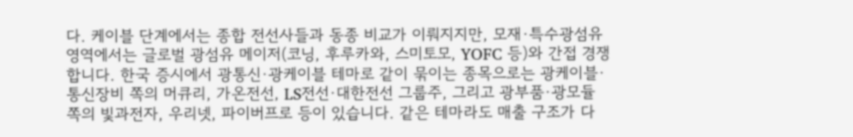다. 케이블 단계에서는 종합 전선사들과 동종 비교가 이뤄지지만, 모재·특수광섬유 영역에서는 글로벌 광섬유 메이저(코닝, 후루카와, 스미토모, YOFC 등)와 간접 경쟁합니다. 한국 증시에서 광통신·광케이블 테마로 같이 묶이는 종목으로는 광케이블·통신장비 쪽의 머큐리, 가온전선, LS전선·대한전선 그룹주, 그리고 광부품·광모듈 쪽의 빛과전자, 우리넷, 파이버프로 등이 있습니다. 같은 테마라도 매출 구조가 다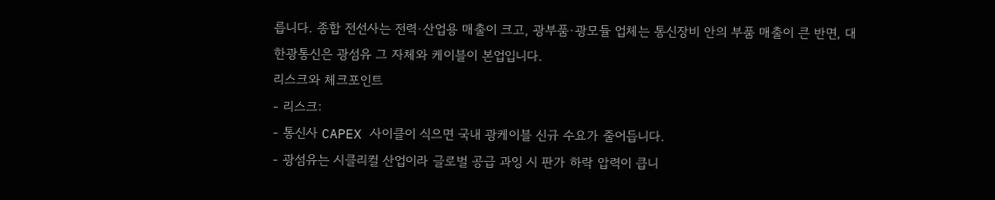릅니다. 종합 전선사는 전력·산업용 매출이 크고, 광부품·광모듈 업체는 통신장비 안의 부품 매출이 큰 반면, 대한광통신은 광섬유 그 자체와 케이블이 본업입니다.
리스크와 체크포인트
- 리스크:
- 통신사 CAPEX 사이클이 식으면 국내 광케이블 신규 수요가 줄어듭니다.
- 광섬유는 시클리컬 산업이라 글로벌 공급 과잉 시 판가 하락 압력이 큽니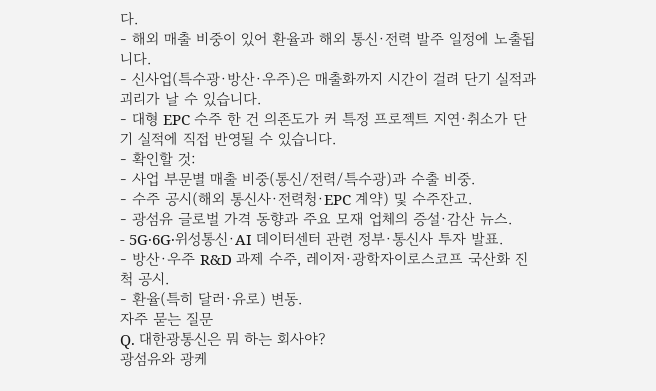다.
- 해외 매출 비중이 있어 환율과 해외 통신·전력 발주 일정에 노출됩니다.
- 신사업(특수광·방산·우주)은 매출화까지 시간이 걸려 단기 실적과 괴리가 날 수 있습니다.
- 대형 EPC 수주 한 건 의존도가 커 특정 프로젝트 지연·취소가 단기 실적에 직접 반영될 수 있습니다.
- 확인할 것:
- 사업 부문별 매출 비중(통신/전력/특수광)과 수출 비중.
- 수주 공시(해외 통신사·전력청·EPC 계약) 및 수주잔고.
- 광섬유 글로벌 가격 동향과 주요 모재 업체의 증설·감산 뉴스.
- 5G·6G·위성통신·AI 데이터센터 관련 정부·통신사 투자 발표.
- 방산·우주 R&D 과제 수주, 레이저·광학자이로스코프 국산화 진척 공시.
- 환율(특히 달러·유로) 변동.
자주 묻는 질문
Q. 대한광통신은 뭐 하는 회사야?
광섬유와 광케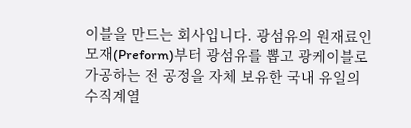이블을 만드는 회사입니다. 광섬유의 원재료인 모재(Preform)부터 광섬유를 뽑고 광케이블로 가공하는 전 공정을 자체 보유한 국내 유일의 수직계열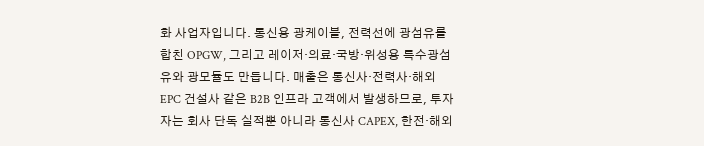화 사업자입니다. 통신용 광케이블, 전력선에 광섬유를 합친 OPGW, 그리고 레이저·의료·국방·위성용 특수광섬유와 광모듈도 만듭니다. 매출은 통신사·전력사·해외 EPC 건설사 같은 B2B 인프라 고객에서 발생하므로, 투자자는 회사 단독 실적뿐 아니라 통신사 CAPEX, 한전·해외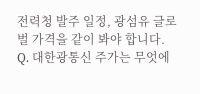전력청 발주 일정, 광섬유 글로벌 가격을 같이 봐야 합니다.
Q. 대한광통신 주가는 무엇에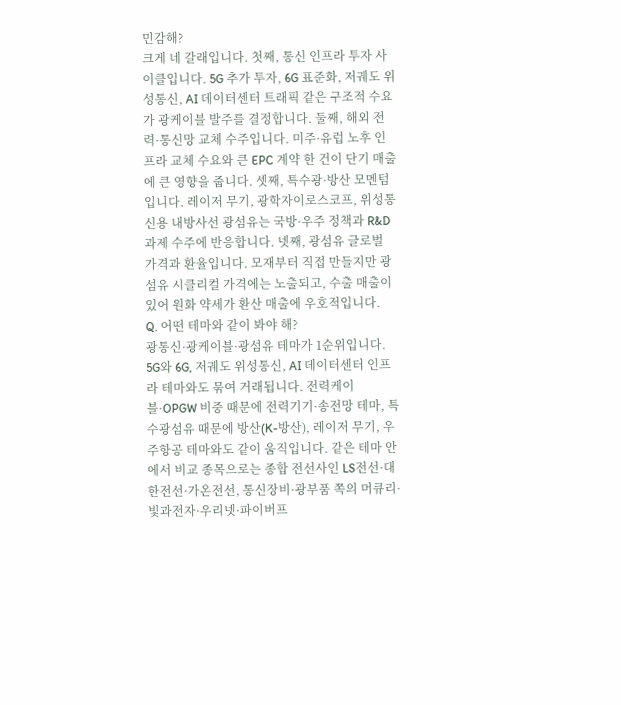민감해?
크게 네 갈래입니다. 첫째, 통신 인프라 투자 사이클입니다. 5G 추가 투자, 6G 표준화, 저궤도 위성통신, AI 데이터센터 트래픽 같은 구조적 수요가 광케이블 발주를 결정합니다. 둘째, 해외 전력·통신망 교체 수주입니다. 미주·유럽 노후 인프라 교체 수요와 큰 EPC 계약 한 건이 단기 매출에 큰 영향을 줍니다. 셋째, 특수광·방산 모멘텀입니다. 레이저 무기, 광학자이로스코프, 위성통신용 내방사선 광섬유는 국방·우주 정책과 R&D 과제 수주에 반응합니다. 넷째, 광섬유 글로벌 가격과 환율입니다. 모재부터 직접 만들지만 광섬유 시클리컬 가격에는 노출되고, 수출 매출이 있어 원화 약세가 환산 매출에 우호적입니다.
Q. 어떤 테마와 같이 봐야 해?
광통신·광케이블·광섬유 테마가 1순위입니다. 5G와 6G, 저궤도 위성통신, AI 데이터센터 인프라 테마와도 묶여 거래됩니다. 전력케이블·OPGW 비중 때문에 전력기기·송전망 테마, 특수광섬유 때문에 방산(K-방산), 레이저 무기, 우주항공 테마와도 같이 움직입니다. 같은 테마 안에서 비교 종목으로는 종합 전선사인 LS전선·대한전선·가온전선, 통신장비·광부품 쪽의 머큐리·빛과전자·우리넷·파이버프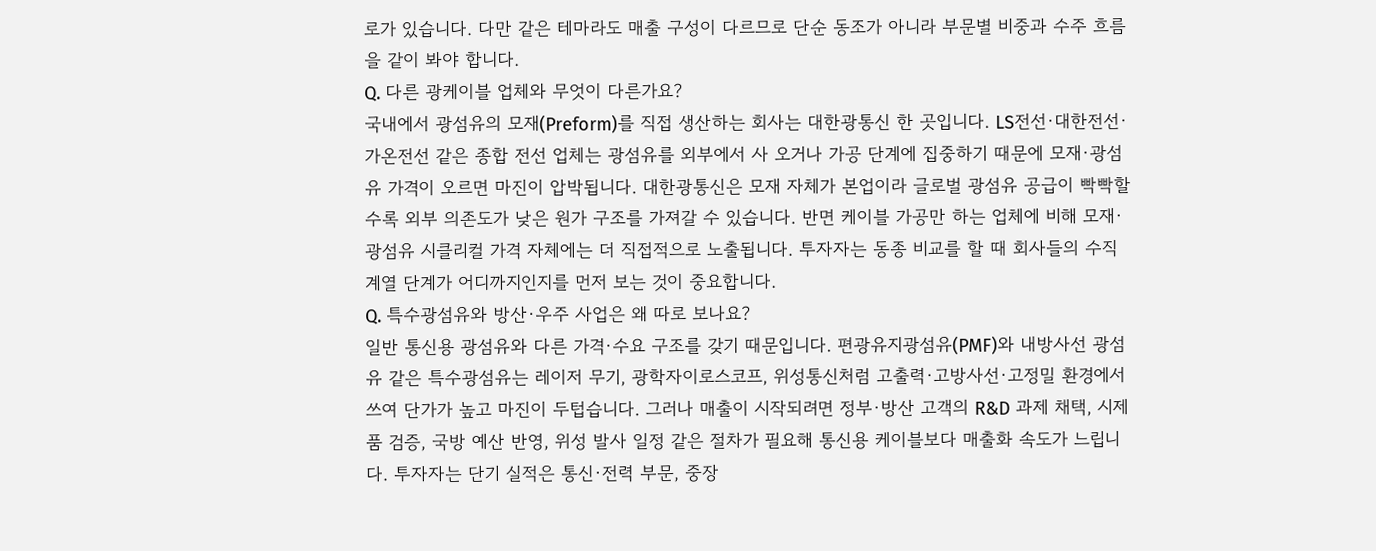로가 있습니다. 다만 같은 테마라도 매출 구성이 다르므로 단순 동조가 아니라 부문별 비중과 수주 흐름을 같이 봐야 합니다.
Q. 다른 광케이블 업체와 무엇이 다른가요?
국내에서 광섬유의 모재(Preform)를 직접 생산하는 회사는 대한광통신 한 곳입니다. LS전선·대한전선·가온전선 같은 종합 전선 업체는 광섬유를 외부에서 사 오거나 가공 단계에 집중하기 때문에 모재·광섬유 가격이 오르면 마진이 압박됩니다. 대한광통신은 모재 자체가 본업이라 글로벌 광섬유 공급이 빡빡할수록 외부 의존도가 낮은 원가 구조를 가져갈 수 있습니다. 반면 케이블 가공만 하는 업체에 비해 모재·광섬유 시클리컬 가격 자체에는 더 직접적으로 노출됩니다. 투자자는 동종 비교를 할 때 회사들의 수직 계열 단계가 어디까지인지를 먼저 보는 것이 중요합니다.
Q. 특수광섬유와 방산·우주 사업은 왜 따로 보나요?
일반 통신용 광섬유와 다른 가격·수요 구조를 갖기 때문입니다. 편광유지광섬유(PMF)와 내방사선 광섬유 같은 특수광섬유는 레이저 무기, 광학자이로스코프, 위성통신처럼 고출력·고방사선·고정밀 환경에서 쓰여 단가가 높고 마진이 두텁습니다. 그러나 매출이 시작되려면 정부·방산 고객의 R&D 과제 채택, 시제품 검증, 국방 예산 반영, 위성 발사 일정 같은 절차가 필요해 통신용 케이블보다 매출화 속도가 느립니다. 투자자는 단기 실적은 통신·전력 부문, 중장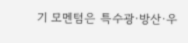기 모멘텀은 특수광·방산·우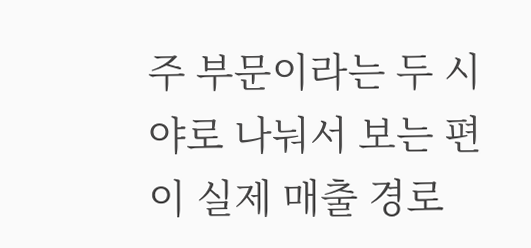주 부문이라는 두 시야로 나눠서 보는 편이 실제 매출 경로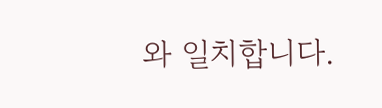와 일치합니다.